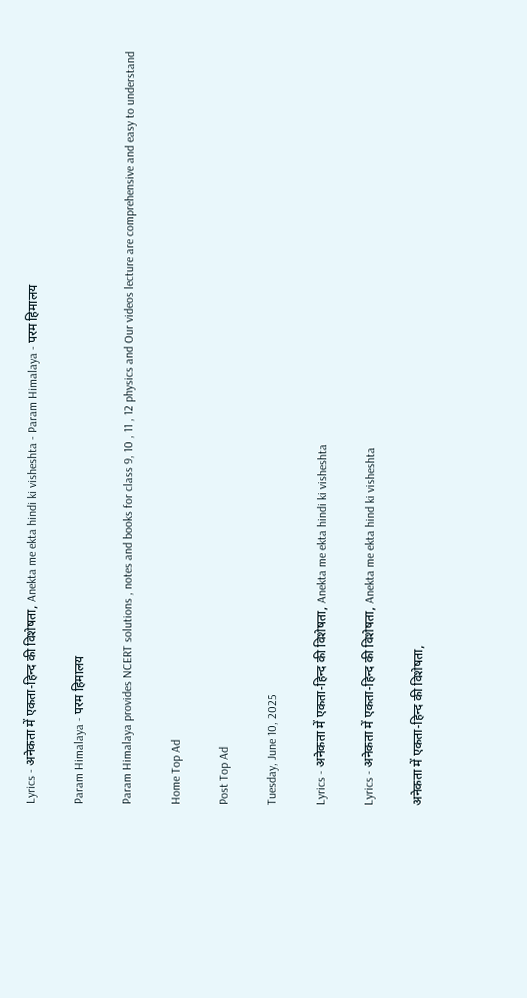Lyrics - अनेकता में एकता-हिन्द की विशेषता, Anekta me ekta hindi ki visheshta - Param Himalaya - परम हिमालय

Param Himalaya - परम हिमालय

Param Himalaya provides NCERT solutions , notes and books for class 9, 10 , 11 , 12 physics and Our videos lecture are comprehensive and easy to understand

Home Top Ad

Post Top Ad

Tuesday, June 10, 2025

Lyrics - अनेकता में एकता-हिन्द की विशेषता, Anekta me ekta hindi ki visheshta

Lyrics - अनेकता में एकता-हिन्द की विशेषता, Anekta me ekta hind ki visheshta

अनेकता में एकता-हिन्द की विशेषता,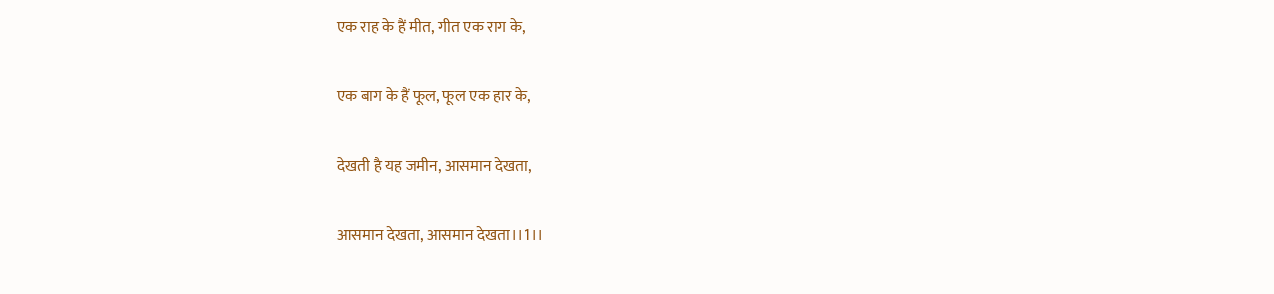एक राह के हैं मीत, गीत एक राग के,

एक बाग के हैं फूल, फूल एक हार के,

देखती है यह जमीन, आसमान देखता,

आसमान देखता, आसमान देखता।।1।।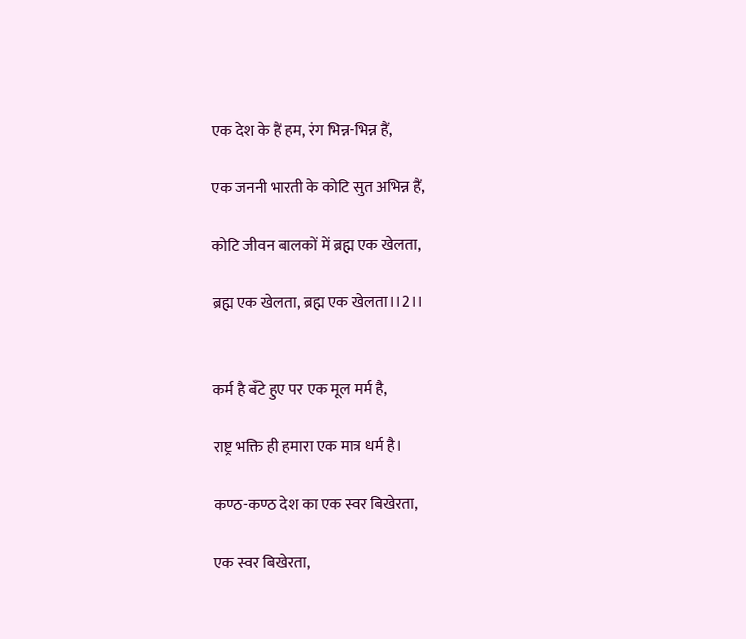एक देश के हैं हम, रंग भिन्न-भिन्न हैं,

एक जननी भारती के कोटि सुत अभिन्न हैं,

कोटि जीवन बालकों में ब्रह्म एक खेलता,

ब्रह्म एक खेलता, ब्रह्म एक खेलता।।2।।


कर्म है बँटे हुए पर एक मूल मर्म है,

राष्ट्र भक्ति ही हमारा एक मात्र धर्म है।

कण्ठ-कण्ठ देश का एक स्वर बिखेरता,

एक स्वर बिखेरता,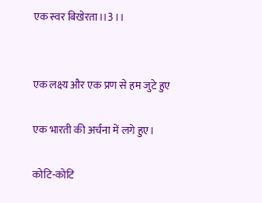एक स्वर बिखेरता।।3।।


एक लक्ष्य और एक प्रण से हम जुटे हुए

एक भारती की अर्चना में लगे हुए।

कोटि-कोटि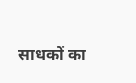साधकों का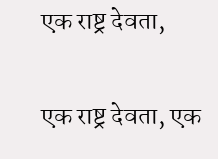एक राष्ट्र देवता,

एक राष्ट्र देवता, एक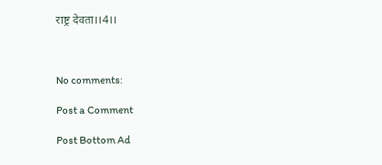राष्ट्र देवता।।4।।



No comments:

Post a Comment

Post Bottom Ad